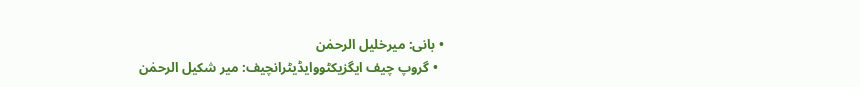• بانی: میرخلیل الرحمٰن
  • گروپ چیف ایگزیکٹووایڈیٹرانچیف: میر شکیل الرحمٰن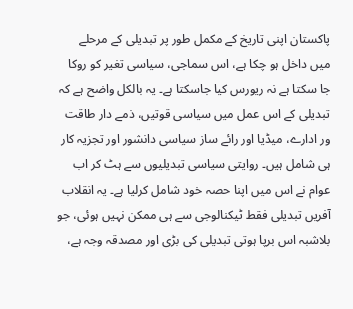پاکستان اپنی تاریخ کے مکمل طور پر تبدیلی کے مرحلے میں داخل ہو چکا ہے، اس سماجی، سیاسی تغیر کو روکا جا سکتا ہے نہ ریورس کیا جاسکتا ہے۔ یہ بالکل واضح ہے کہ تبدیلی کے اس عمل میں سیاسی قوتیں، ذمے دار طاقت ور ادارے، میڈیا اور رائے ساز سیاسی دانشور اور تجزیہ کار ہی شامل ہیں۔ روایتی سیاسی تبدیلیوں سے ہٹ کر اب عوام نے اس میں اپنا حصہ خود شامل کرلیا ہے۔ یہ انقلاب آفریں تبدیلی فقط ٹیکنالوجی سے ہی ممکن نہیں ہوئی، جو بلاشبہ اس برپا ہوتی تبدیلی کی بڑی اور مصدقہ وجہ ہے،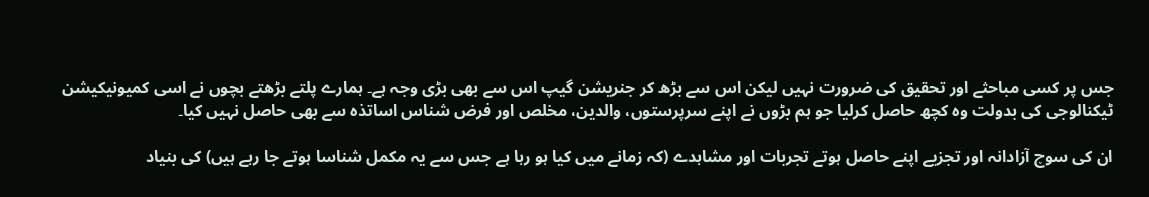جس پر کسی مباحثے اور تحقیق کی ضرورت نہیں لیکن اس سے بڑھ کر جنریشن گیپ اس سے بھی بڑی وجہ ہے۔ ہمارے پلتے بڑھتے بچوں نے اسی کمیونیکیشن ٹیکنالوجی کی بدولت وہ کچھ حاصل کرلیا جو ہم بڑوں نے اپنے سرپرستوں، والدین، مخلص اور فرض شناس اساتذہ سے بھی حاصل نہیں کیا۔

ان کی سوچ آزادانہ اور تجزیے اپنے حاصل ہوتے تجربات اور مشاہدے (کہ زمانے میں کیا ہو رہا ہے جس سے یہ مکمل شناسا ہوتے جا رہے ہیں) کی بنیاد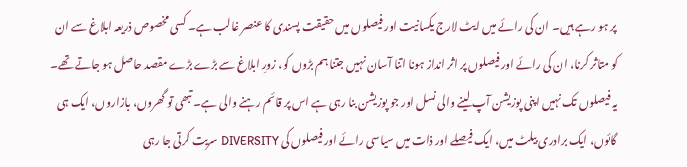پر ہو رہے ہیں۔ ان کی رائے میں ایٹ لارج یکسانیت اور فیصلوں میں حقیقت پسندی کا عنصر غالب ہے۔ کسی مخصوص ذریعہ ابلاغ سے ان کو متاثر کرنا، ان کی رائے اور فیصلوں پر اثر انداز ہونا اتنا آسان نہیں جتنا ہم بڑوں کو، زورِ ابلاغ سے بڑے بڑے مقصد حاصل ہو جاتے تھے۔ یہ فیصلوں تک نہیں اپنی پوزیشن آپ لینے والی نسل اور جو پوزیشن بنا رہی ہے اس پر قائم رہنے والی ہے۔ تبھی تو گھروں، بازاروں، ایک ہی گائوں، ایک برادری بیلٹ میں، ایک فیصلے اور ذات میں سیاسی رائے اور فیصلوں کی DIVERSITY سریت کرتی جا رہی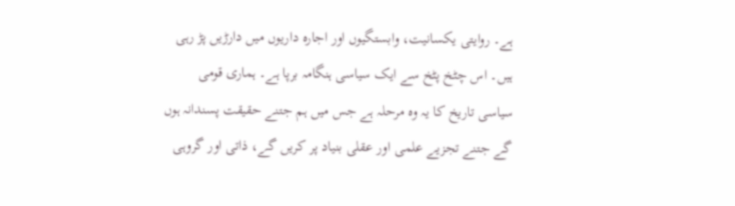ہے۔ روایتی یکسانیت، وابستگیوں اور اجارہ داریوں میں دارڑیں پڑ رہی ہیں۔ اس چٹخ پٹخ سے ایک سیاسی ہنگامہ برپا ہے۔ ہماری قومی سیاسی تاریخ کا یہ وہ مرحلہ ہے جس میں ہم جتنے حقیقت پسندانہ ہوں گے جتنے تجزیے علمی اور عقلی بنیاد پر کریں گے، ذاتی اور گروہی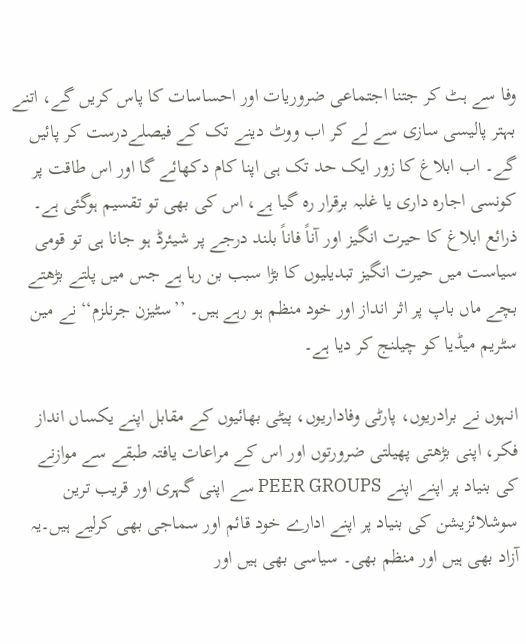وفا سے ہٹ کر جتنا اجتماعی ضروریات اور احساسات کا پاس کریں گے، اتنے بہتر پالیسی سازی سے لے کر اب ووٹ دینے تک کے فیصلےدرست کر پائیں گے۔ اب ابلاغ کا زور ایک حد تک ہی اپنا کام دکھائے گا اور اس طاقت پر کونسی اجارہ داری یا غلبہ برقرار رہ گیا ہے، اس کی بھی تو تقسیم ہوگئی ہے۔ ذرائع ابلاغ کا حیرت انگیز اور آناً فاناً بلند درجے پر شیئرڈ ہو جانا ہی تو قومی سیاست میں حیرت انگیز تبدیلیوں کا بڑا سبب بن رہا ہے جس میں پلتے بڑھتے بچے ماں باپ پر اثر انداز اور خود منظم ہو رہے ہیں۔ ’’سٹیزن جرنلزم‘‘ نے مین سٹریم میڈیا کو چیلنج کر دیا ہے۔

انہوں نے برادریوں، پارٹی وفاداریوں، پیٹی بھائیوں کے مقابل اپنے یکساں انداز فکر، اپنی بڑھتی پھیلتی ضرورتوں اور اس کے مراعات یافتہ طبقے سے موازنے کی بنیاد پر اپنے اپنے PEER GROUPS سے اپنی گہری اور قریب ترین سوشلائزیشن کی بنیاد پر اپنے ادارے خود قائم اور سماجی بھی کرلیے ہیں۔یہ آزاد بھی ہیں اور منظم بھی۔ سیاسی بھی ہیں اور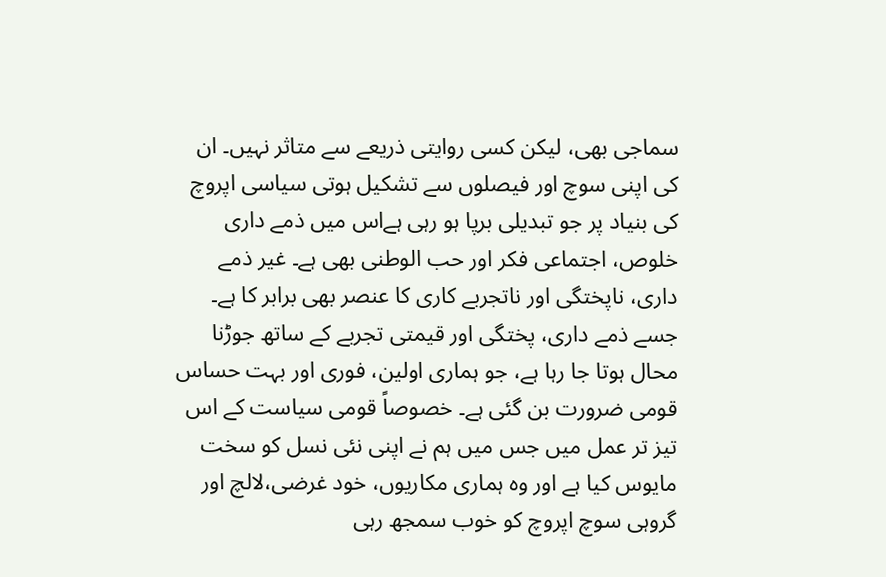سماجی بھی، لیکن کسی روایتی ذریعے سے متاثر نہیں۔ ان کی اپنی سوچ اور فیصلوں سے تشکیل ہوتی سیاسی اپروچ کی بنیاد پر جو تبدیلی برپا ہو رہی ہےاس میں ذمے داری خلوص، اجتماعی فکر اور حب الوطنی بھی ہے۔ غیر ذمے داری، ناپختگی اور ناتجربے کاری کا عنصر بھی برابر کا ہے۔ جسے ذمے داری، پختگی اور قیمتی تجربے کے ساتھ جوڑنا محال ہوتا جا رہا ہے، جو ہماری اولین، فوری اور بہت حساس قومی ضرورت بن گئی ہے۔ خصوصاً قومی سیاست کے اس تیز تر عمل میں جس میں ہم نے اپنی نئی نسل کو سخت مایوس کیا ہے اور وہ ہماری مکاریوں، خود غرضی،لالچ اور گروہی سوچ اپروچ کو خوب سمجھ رہی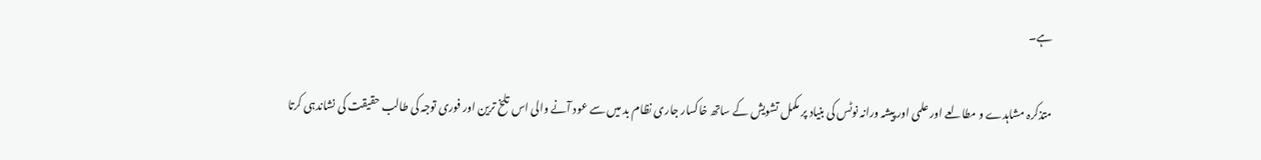ہے۔

متذکرہ مشاہدے و مطالعے اور علمی اور پیشہ ورانہ نوٹس کی بنیاد پر مکمل تشویش کے ساتھ خاکسار جاری نظام بد میں سے عود آنے والی اس تلخ ترین اور فوری توجہ کی طالب حقیقت کی نشاندہی کرتا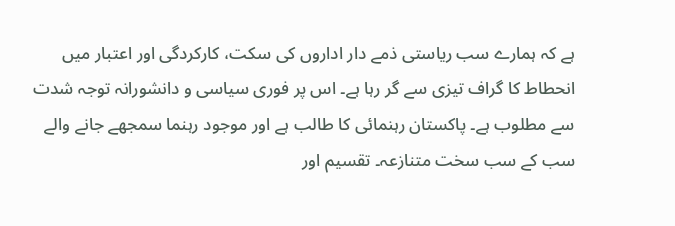ہے کہ ہمارے سب ریاستی ذمے دار اداروں کی سکت، کارکردگی اور اعتبار میں انحطاط کا گراف تیزی سے گر رہا ہے۔ اس پر فوری سیاسی و دانشورانہ توجہ شدت سے مطلوب ہے۔ پاکستان رہنمائی کا طالب ہے اور موجود رہنما سمجھے جانے والے سب کے سب سخت متنازعہ۔ تقسیم اور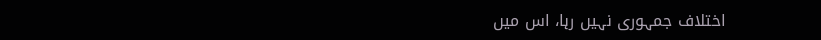اختلاف جمہوری نہیں رہا، اس میں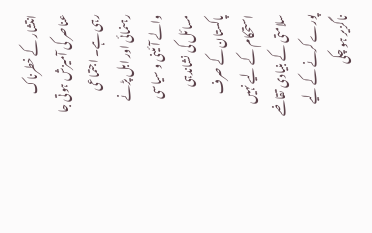انتشار کے خطرناک عناصر کی آمیزش ہوتی جا رہی ہے۔ اجتماعی رہنمائی اور ابل پڑنے والے آئینی و سیاسی مسائل کی نشاندہی پاکستان کے صرف استحکام کے لیے نہیں سلامتی کے بنیادی تقاضے پورے کرنے کے لیے ناگزیر ہو چکی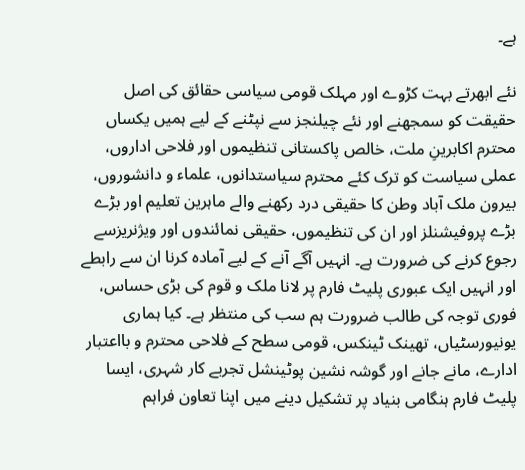ہے۔

نئے ابھرتے بہت کڑوے اور مہلک قومی سیاسی حقائق کی اصل حقیقت کو سمجھنے اور نئے چیلنجز سے نپٹنے کے لیے ہمیں یکساں محترم اکابرینِ ملت، خالص پاکستانی تنظیموں اور فلاحی اداروں، عملی سیاست کو ترک کئے محترم سیاستدانوں، علماء و دانشوروں، بیرون ملک آباد وطن کا حقیقی درد رکھنے والے ماہرین تعلیم اور بڑے بڑے پروفیشنلز اور ان کی تنظیموں، حقیقی نمائندوں اور ویژنریزسے رجوع کرنے کی ضرورت ہے۔ انہیں آگے آنے کے لیے آمادہ کرنا ان سے رابطے اور انہیں ایک عبوری پلیٹ فارم پر لانا ملک و قوم کی بڑی حساس، فوری توجہ کی طالب ضرورت ہم سب کی منتظر ہے۔ کیا ہماری یونیورسٹیاں، تھینک ٹینکس، قومی سطح کے فلاحی محترم و بااعتبار ادارے، مانے جانے اور گوشہ نشین پوٹینشل تجربے کار شہری، ایسا پلیٹ فارم ہنگامی بنیاد پر تشکیل دینے میں اپنا تعاون فراہم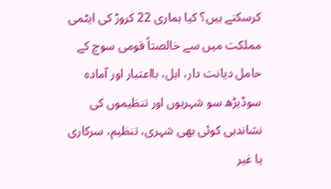کرسکتے ہیں؟ کیا ہماری 22 کروڑ کی ایٹمی مملکت میں سے خالصتاً قومی سوچ کے حامل دیانت دار، اہل، بااعتبار اور آمادہ سوڈیڑھ سو شہریوں اور تنظیموں کی نشاندہی کوئی بھی شہری، تنظیم، سرکاری یا غیر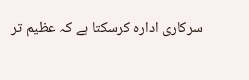سرکاری ادارہ کرسکتا ہے کہ عظیم تر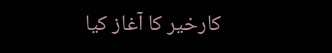کارخیر کا آغاز کیا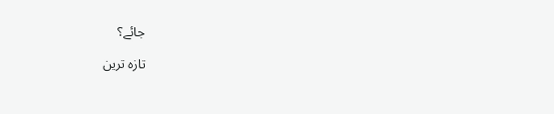جائے؟

تازہ ترین